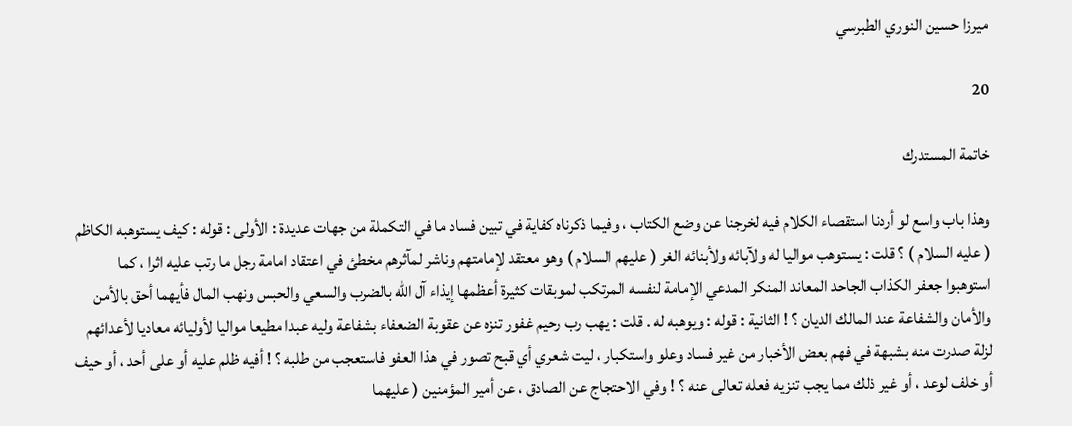ميرزا حسين النوري الطبرسي

20

خاتمة المستدرك

وهذا باب واسع لو أردنا استقصاء الكلام فيه لخرجنا عن وضع الكتاب ، وفيما ذكرناه كفاية في تبين فساد ما في التكملة من جهات عديدة : الأولى : قوله : كيف يستوهبه الكاظم ( عليه السلام ) ؟ قلت : يستوهب مواليا له ولآبائه ولأبنائه الغر ( عليهم السلام ) وهو معتقد لإمامتهم وناشر لمآثرهم مخطئ في اعتقاد امامة رجل ما رتب عليه اثرا ، كما استوهبوا جعفر الكذاب الجاحد المعاند المنكر المدعي الإمامة لنفسه المرتكب لموبقات كثيرة أعظمها إيذاء آل الله بالضرب والسعي والحبس ونهب المال فأيهما أحق بالأمن والأمان والشفاعة عند المالك الديان ؟ ! الثانية : قوله : ويوهبه له . قلت : يهب رب رحيم غفور تنزه عن عقوبة الضعفاء بشفاعة وليه عبدا مطيعا مواليا لأوليائه معاديا لأعدائهم لزلة صدرت منه بشبهة في فهم بعض الأخبار من غير فساد وعلو واستكبار ، ليت شعري أي قبح تصور في هذا العفو فاستعجب من طلبه ؟ ! أفيه ظلم عليه أو على أحد ، أو حيف أو خلف لوعد ، أو غير ذلك مما يجب تنزيه فعله تعالى عنه ؟ ! وفي الاحتجاج عن الصادق ، عن أمير المؤمنين ( عليهما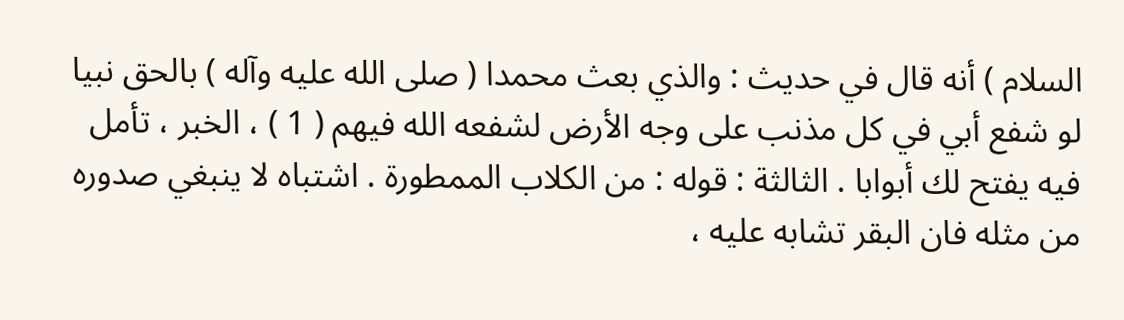السلام ) أنه قال في حديث : والذي بعث محمدا ( صلى الله عليه وآله ) بالحق نبيا لو شفع أبي في كل مذنب على وجه الأرض لشفعه الله فيهم ( 1 ) ، الخبر ، تأمل فيه يفتح لك أبوابا . الثالثة : قوله : من الكلاب الممطورة . اشتباه لا ينبغي صدوره من مثله فان البقر تشابه عليه ،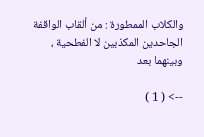والكلاب الممطورة : من ألقاب الواقفة الجاحدين المكذبين لا الفطحية ، وبينهما بعد

--> ( 1 )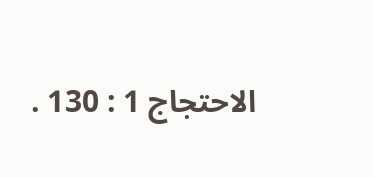الاحتجاج 1 : 130 .